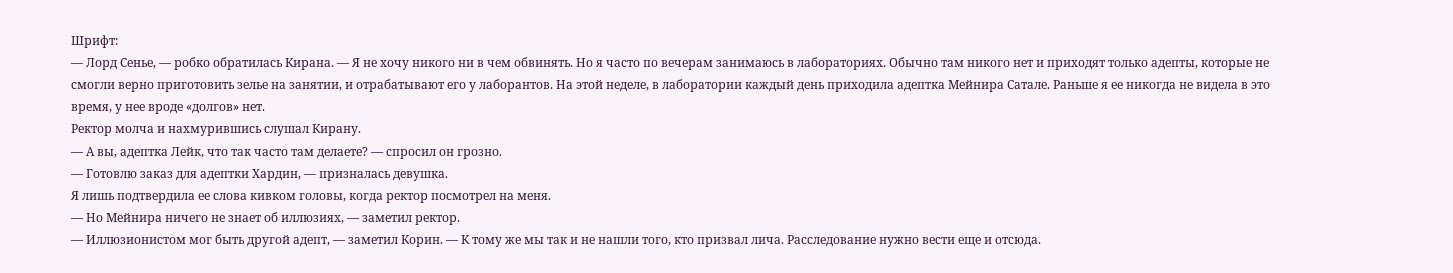Шрифт:
— Лорд Сенье, — робко обратилась Кирана. — Я не хочу никого ни в чем обвинять. Но я часто по вечерам занимаюсь в лабораториях. Обычно там никого нет и приходят только адепты, которые не смогли верно приготовить зелье на занятии, и отрабатывают его у лаборантов. На этой неделе, в лаборатории каждый день приходила адептка Мейнира Сатале. Раньше я ее никогда не видела в это время, у нее вроде «долгов» нет.
Ректор молча и нахмурившись слушал Кирану.
— А вы, адептка Лейк, что так часто там делаете? — спросил он грозно.
— Готовлю заказ для адептки Хардин, — призналась девушка.
Я лишь подтвердила ее слова кивком головы, когда ректор посмотрел на меня.
— Но Мейнира ничего не знает об иллюзиях, — заметил ректор.
— Иллюзионистом мог быть другой адепт, — заметил Корин. — К тому же мы так и не нашли того, кто призвал лича. Расследование нужно вести еще и отсюда.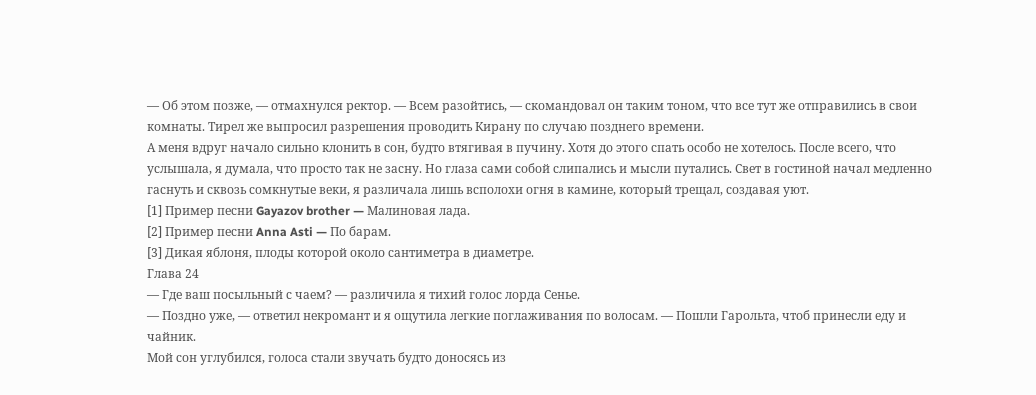— Об этом позже, — отмахнулся ректор. — Всем разойтись, — скомандовал он таким тоном, что все тут же отправились в свои комнаты. Тирел же выпросил разрешения проводить Кирану по случаю позднего времени.
А меня вдруг начало сильно клонить в сон, будто втягивая в пучину. Хотя до этого спать особо не хотелось. После всего, что услышала, я думала, что просто так не засну. Но глаза сами собой слипались и мысли путались. Свет в гостиной начал медленно гаснуть и сквозь сомкнутые веки, я различала лишь всполохи огня в камине, который трещал, создавая уют.
[1] Пример песни Gayazov brother — Малиновая лада.
[2] Пример песни Anna Asti — По барам.
[3] Дикая яблоня, плоды которой около сантиметра в диаметре.
Глава 24
— Где ваш посыльный с чаем? — различила я тихий голос лорда Сенье.
— Поздно уже, — ответил некромант и я ощутила легкие поглаживания по волосам. — Пошли Гарольта, чтоб принесли еду и чайник.
Мой сон углубился, голоса стали звучать будто доносясь из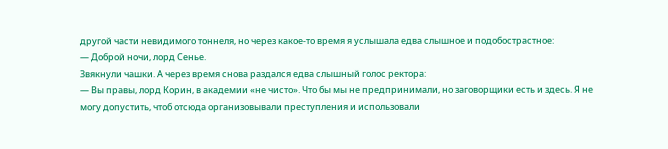другой части невидимого тоннеля, но через какое-то время я услышала едва слышное и подобострастное:
— Доброй ночи, лорд Сенье.
Звякнули чашки. А через время снова раздался едва слышный голос ректора:
— Вы правы, лорд Корин, в академии «не чисто». Что бы мы не предпринимали, но заговорщики есть и здесь. Я не могу допустить, чтоб отсюда организовывали преступления и использовали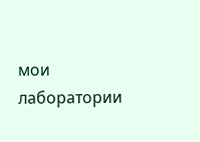мои лаборатории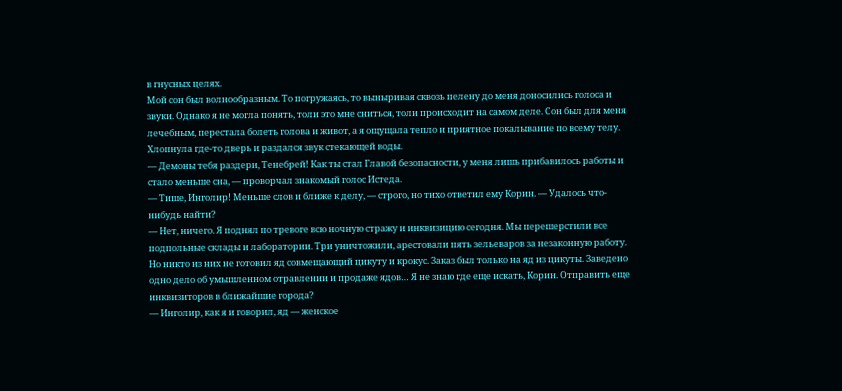в гнусных целях.
Мой сон был волнообразным. То погружаясь, то выныривая сквозь пелену до меня доносились голоса и звуки. Однако я не могла понять, толи это мне сниться, толи происходит на самом деле. Сон был для меня лечебным, перестала болеть голова и живот, а я ощущала тепло и приятное покалывание по всему телу.
Хлопнула где-то дверь и раздался звук стекающей воды.
— Демоны тебя раздери, Тенебрей! Как ты стал Главой безопасности, у меня лишь прибавилось работы и стало меньше сна, — проворчал знакомый голос Истеда.
— Тише, Инголир! Меньше слов и ближе к делу, — строго, но тихо ответил ему Корин. — Удалось что-нибудь найти?
— Нет, ничего. Я поднял по тревоге всю ночную стражу и инквизицию сегодня. Мы перешерстили все подпольные склады и лаборатории. Три уничтожили, арестовали пять зельеваров за незаконную работу. Но никто из них не готовил яд совмещающий цикуту и крокус. Заказ был только на яд из цикуты. Заведено одно дело об умышленном отравлении и продаже ядов… Я не знаю где еще искать, Корин. Отправить еще инквизиторов в ближайшие города?
— Инголир, как я и говорил, яд — женское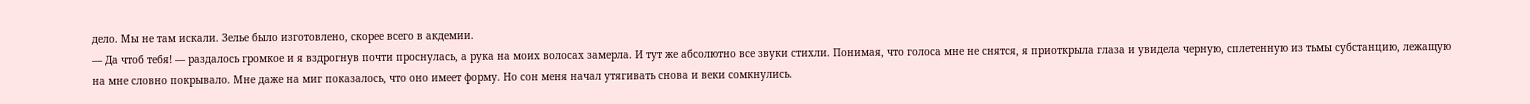дело. Мы не там искали. Зелье было изготовлено, скорее всего в акдемии.
— Да чтоб тебя! — раздалось громкое и я вздрогнув почти проснулась, а рука на моих волосах замерла. И тут же абсолютно все звуки стихли. Понимая, что голоса мне не снятся, я приоткрыла глаза и увидела черную, сплетенную из тьмы субстанцию, лежащую на мне словно покрывало. Мне даже на миг показалось, что оно имеет форму. Но сон меня начал утягивать снова и веки сомкнулись.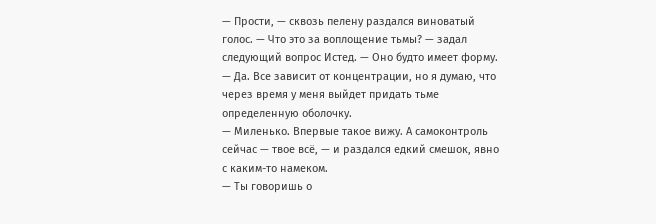— Прости, — сквозь пелену раздался виноватый голос. — Что это за воплощение тьмы? — задал следующий вопрос Истед. — Оно будто имеет форму.
— Да. Все зависит от концентрации, но я думаю, что через время у меня выйдет придать тьме определенную оболочку.
— Миленько. Впервые такое вижу. А самоконтроль сейчас — твое всё, — и раздался едкий смешок, явно с каким-то намеком.
— Ты говоришь о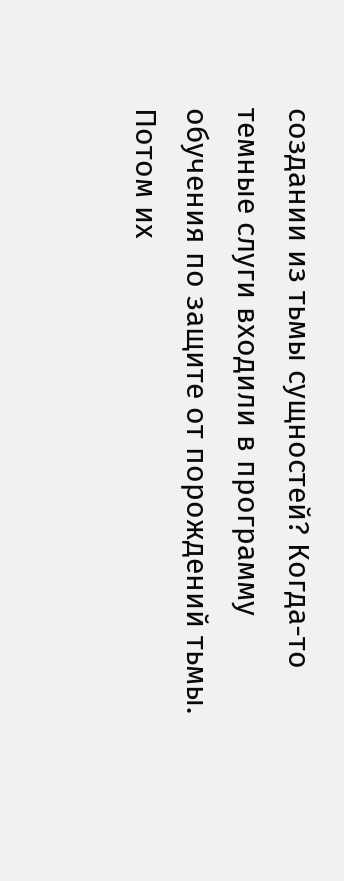создании из тьмы сущностей? Когда-то темные слуги входили в программу обучения по защите от порождений тьмы. Потом их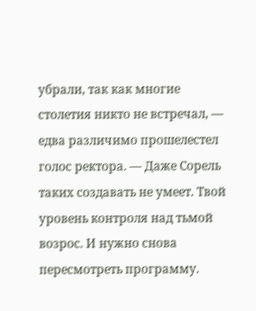убрали, так как многие столетия никто не встречал, — едва различимо прошелестел голос ректора. — Даже Сорель таких создавать не умеет. Твой уровень контроля над тьмой возрос. И нужно снова пересмотреть программу.